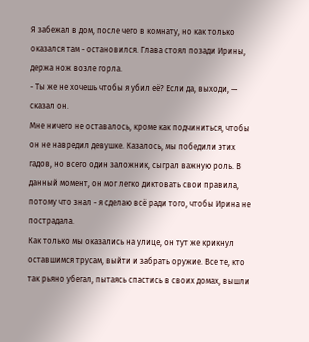Я забежал в дом, после чего в комнату, но как только оказался там - остановился. Глава стоял позади Ирины, держа нож возле горла.
- Ты же не хочешь чтобы я убил её? Если да, выходи, — сказал он.
Мне ничего не оставалось, кроме как подчиниться, чтобы он не навредил девушке. Казалось, мы победили этих гадов, но всего один заложник, сыграл важную роль. В данный момент, он мог легко диктовать свои правила, потому что знал - я сделаю всё ради того, чтобы Ирина не пострадала.
Как только мы оказались на улице, он тут же крикнул оставшимся трусам, выйти и забрать оружие. Все те, кто так рьяно убегал, пытаясь спастись в своих домах, вышли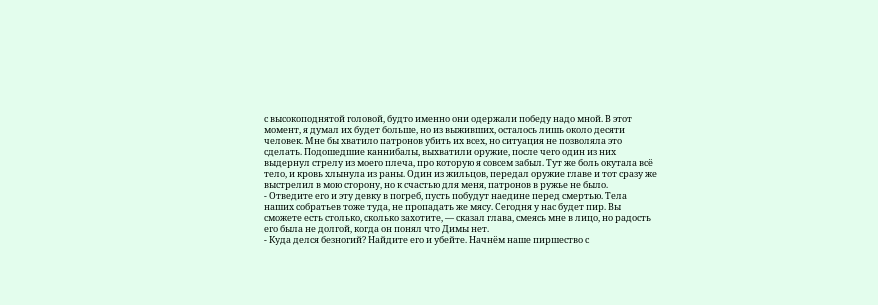с высокоподнятой головой, будто именно они одержали победу надо мной. В этот момент, я думал их будет больше, но из выживших, осталось лишь около десяти человек. Мне бы хватило патронов убить их всех, но ситуация не позволяла это сделать. Подошедшие каннибалы, выхватили оружие, после чего один из них выдернул стрелу из моего плеча, про которую я совсем забыл. Тут же боль окутала всё тело, и кровь хлынула из раны. Один из жильцов, передал оружие главе и тот сразу же выстрелил в мою сторону, но к счастью для меня, патронов в ружье не было.
- Отведите его и эту девку в погреб, пусть побудут наедине перед смертью. Тела наших собратьев тоже туда, не пропадать же мясу. Сегодня у нас будет пир. Вы сможете есть столько, сколько захотите, — сказал глава, смеясь мне в лицо, но радость его была не долгой, когда он понял что Димы нет.
- Куда делся безногий? Найдите его и убейте. Начнём наше пиршество с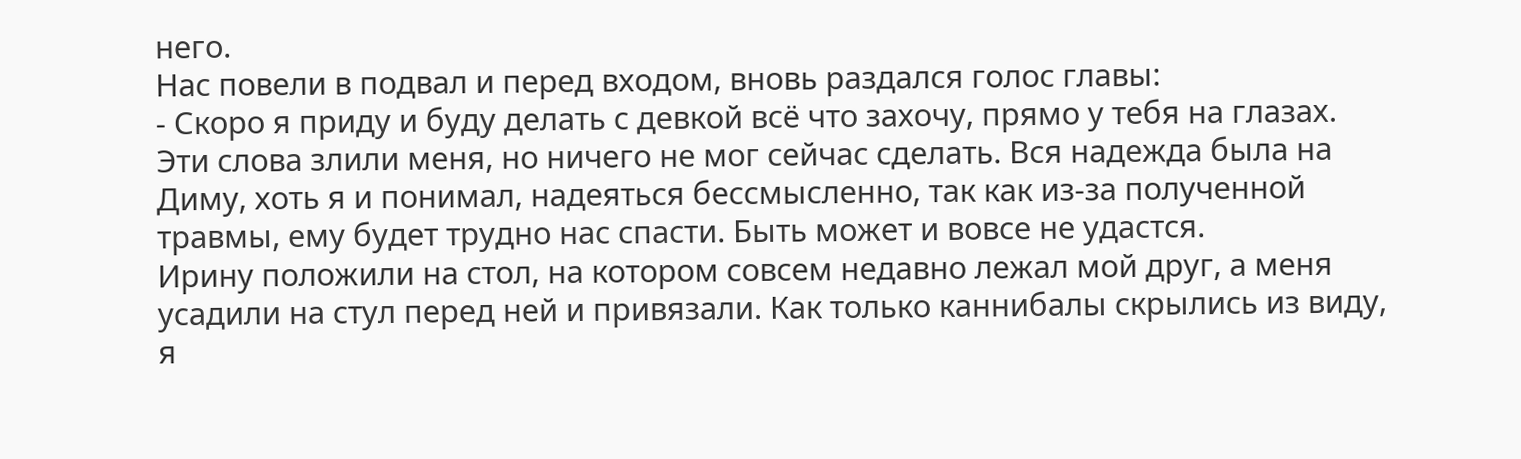него.
Нас повели в подвал и перед входом, вновь раздался голос главы:
- Скоро я приду и буду делать с девкой всё что захочу, прямо у тебя на глазах.
Эти слова злили меня, но ничего не мог сейчас сделать. Вся надежда была на Диму, хоть я и понимал, надеяться бессмысленно, так как из-за полученной травмы, ему будет трудно нас спасти. Быть может и вовсе не удастся.
Ирину положили на стол, на котором совсем недавно лежал мой друг, а меня усадили на стул перед ней и привязали. Как только каннибалы скрылись из виду, я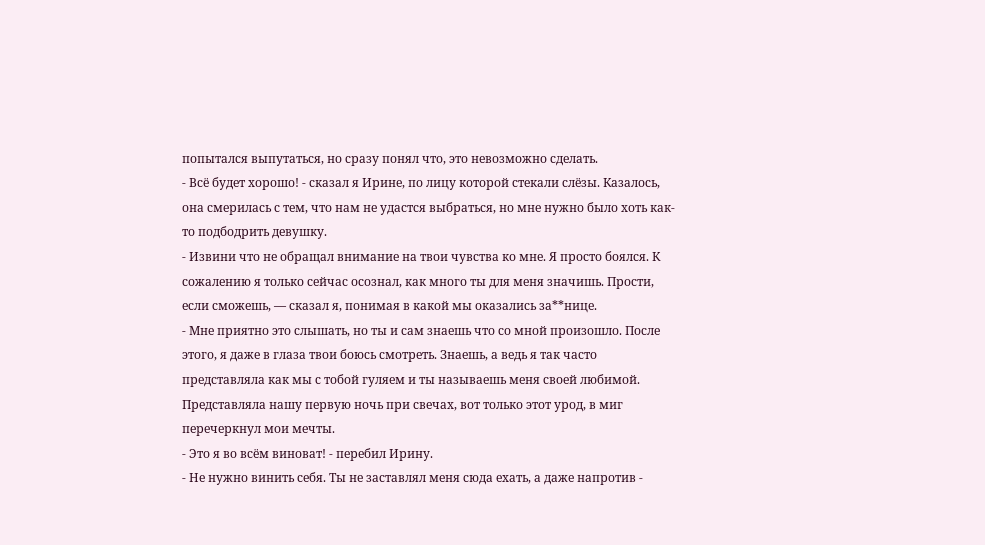попытался выпутаться, но сразу понял что, это невозможно сделать.
- Всё будет хорошо! - сказал я Ирине, по лицу которой стекали слёзы. Казалось, она смерилась с тем, что нам не удастся выбраться, но мне нужно было хоть как-то подбодрить девушку.
- Извини что не обращал внимание на твои чувства ко мне. Я просто боялся. К сожалению я только сейчас осознал, как много ты для меня значишь. Прости, если сможешь, — сказал я, понимая в какой мы оказались за**нице.
- Мне приятно это слышать, но ты и сам знаешь что со мной произошло. После этого, я даже в глаза твои боюсь смотреть. Знаешь, а ведь я так часто представляла как мы с тобой гуляем и ты называешь меня своей любимой. Представляла нашу первую ночь при свечах, вот только этот урод, в миг перечеркнул мои мечты.
- Это я во всём виноват! - перебил Ирину.
- Не нужно винить себя. Ты не заставлял меня сюда ехать, а даже напротив -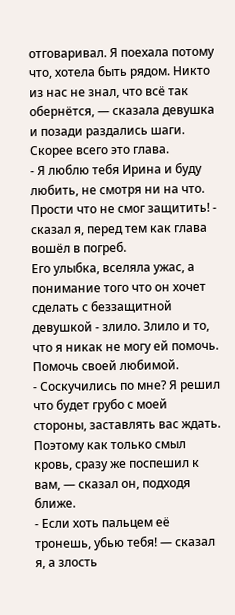отговаривал. Я поехала потому что, хотела быть рядом. Никто из нас не знал, что всё так обернётся, — сказала девушка и позади раздались шаги. Скорее всего это глава.
- Я люблю тебя Ирина и буду любить, не смотря ни на что. Прости что не смог защитить! - сказал я, перед тем как глава вошёл в погреб.
Его улыбка, вселяла ужас, а понимание того что он хочет сделать с беззащитной девушкой - злило. Злило и то, что я никак не могу ей помочь. Помочь своей любимой.
- Соскучились по мне? Я решил что будет грубо с моей стороны, заставлять вас ждать. Поэтому как только смыл кровь, сразу же поспешил к вам, — сказал он, подходя ближе.
- Если хоть пальцем её тронешь, убью тебя! — сказал я, а злость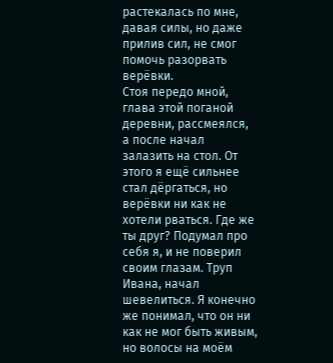растекалась по мне, давая силы, но даже прилив сил, не смог помочь разорвать верёвки.
Стоя передо мной, глава этой поганой деревни, рассмеялся, а после начал залазить на стол. От этого я ещё сильнее стал дёргаться, но верёвки ни как не хотели рваться. Где же ты друг? Подумал про себя я, и не поверил своим глазам. Труп Ивана, начал шевелиться. Я конечно же понимал, что он ни как не мог быть живым, но волосы на моём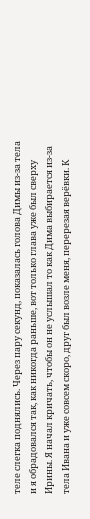теле слегка поднялись. Через пару секунд, показалась голова Димы из-за тела и я обрадовался так, как никогда раньше, вот только глава уже был сверху Ирины. Я начал кричать, чтобы он не услышал то как Дима выбирается из-за тела Ивана и уже совсем скоро, друг был возле меня, перерезая верёвки. К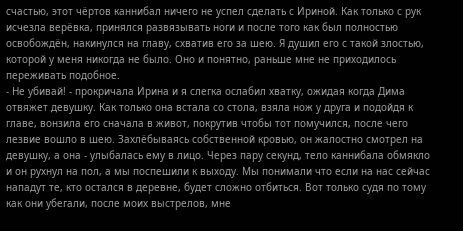счастью, этот чёртов каннибал ничего не успел сделать с Ириной. Как только с рук исчезла верёвка, принялся развязывать ноги и после того как был полностью освобождён, накинулся на главу, схватив его за шею. Я душил его с такой злостью, которой у меня никогда не было. Оно и понятно, раньше мне не приходилось переживать подобное.
- Не убивай! - прокричала Ирина и я слегка ослабил хватку, ожидая когда Дима отвяжет девушку. Как только она встала со стола, взяла нож у друга и подойдя к главе, вонзила его сначала в живот, покрутив чтобы тот помучился, после чего лезвие вошло в шею. Захлёбываясь собственной кровью, он жалостно смотрел на девушку, а она - улыбалась ему в лицо. Через пару секунд, тело каннибала обмякло и он рухнул на пол, а мы поспешили к выходу. Мы понимали что если на нас сейчас нападут те, кто остался в деревне, будет сложно отбиться. Вот только судя по тому как они убегали, после моих выстрелов, мне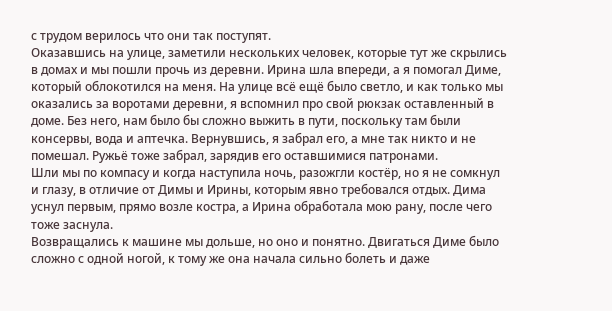с трудом верилось что они так поступят.
Оказавшись на улице, заметили нескольких человек, которые тут же скрылись в домах и мы пошли прочь из деревни. Ирина шла впереди, а я помогал Диме, который облокотился на меня. На улице всё ещё было светло, и как только мы оказались за воротами деревни, я вспомнил про свой рюкзак оставленный в доме. Без него, нам было бы сложно выжить в пути, поскольку там были консервы, вода и аптечка. Вернувшись, я забрал его, а мне так никто и не помешал. Ружьё тоже забрал, зарядив его оставшимися патронами.
Шли мы по компасу и когда наступила ночь, разожгли костёр, но я не сомкнул и глазу, в отличие от Димы и Ирины, которым явно требовался отдых. Дима уснул первым, прямо возле костра, а Ирина обработала мою рану, после чего тоже заснула.
Возвращались к машине мы дольше, но оно и понятно. Двигаться Диме было сложно с одной ногой, к тому же она начала сильно болеть и даже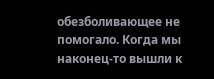обезболивающее не помогало. Когда мы наконец-то вышли к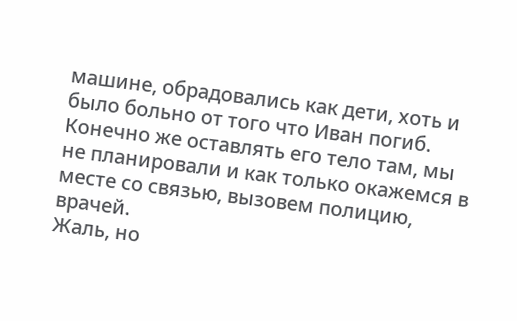машине, обрадовались как дети, хоть и было больно от того что Иван погиб. Конечно же оставлять его тело там, мы не планировали и как только окажемся в месте со связью, вызовем полицию, врачей.
Жаль, но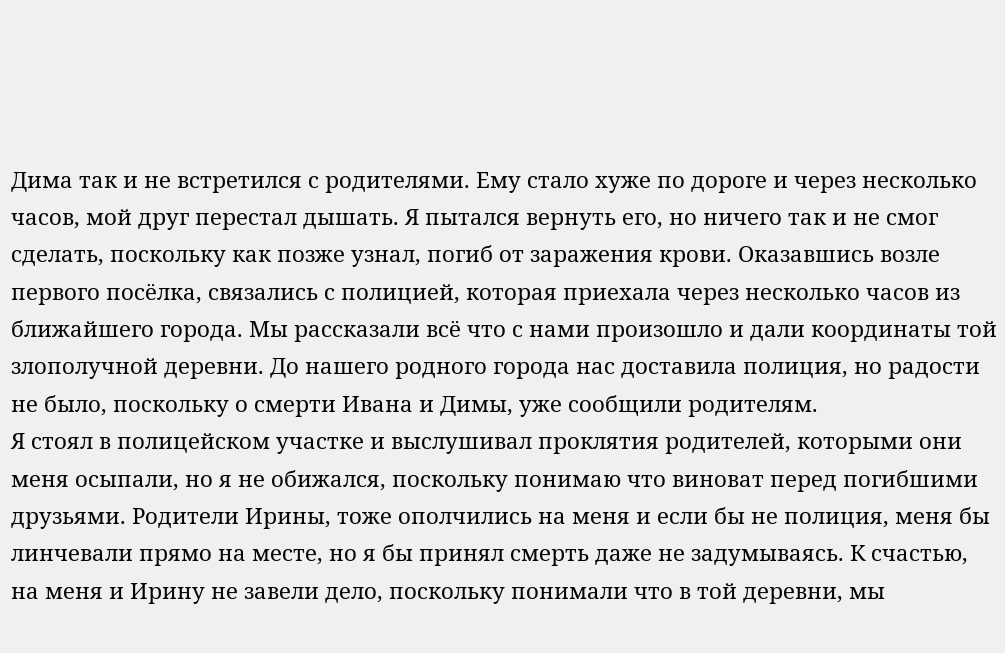Дима так и не встретился с родителями. Ему стало хуже по дороге и через несколько часов, мой друг перестал дышать. Я пытался вернуть его, но ничего так и не смог сделать, поскольку как позже узнал, погиб от заражения крови. Оказавшись возле первого посёлка, связались с полицией, которая приехала через несколько часов из ближайшего города. Мы рассказали всё что с нами произошло и дали координаты той злополучной деревни. До нашего родного города нас доставила полиция, но радости не было, поскольку о смерти Ивана и Димы, уже сообщили родителям.
Я стоял в полицейском участке и выслушивал проклятия родителей, которыми они меня осыпали, но я не обижался, поскольку понимаю что виноват перед погибшими друзьями. Родители Ирины, тоже ополчились на меня и если бы не полиция, меня бы линчевали прямо на месте, но я бы принял смерть даже не задумываясь. К счастью, на меня и Ирину не завели дело, поскольку понимали что в той деревни, мы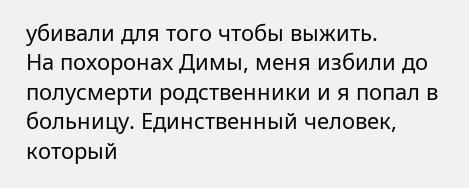убивали для того чтобы выжить.
На похоронах Димы, меня избили до полусмерти родственники и я попал в больницу. Единственный человек, который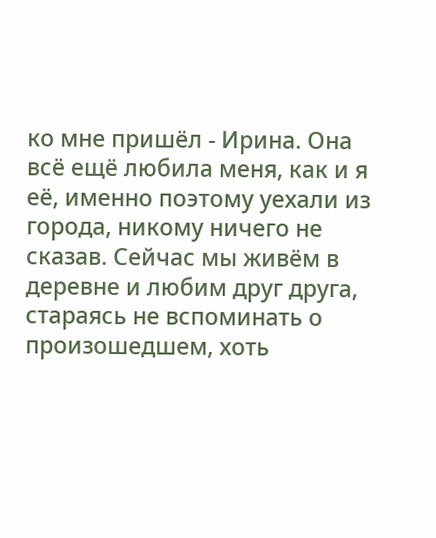ко мне пришёл - Ирина. Она всё ещё любила меня, как и я её, именно поэтому уехали из города, никому ничего не сказав. Сейчас мы живём в деревне и любим друг друга, стараясь не вспоминать о произошедшем, хоть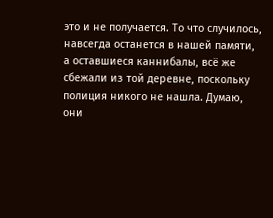это и не получается. То что случилось, навсегда останется в нашей памяти, а оставшиеся каннибалы, всё же сбежали из той деревне, поскольку полиция никого не нашла. Думаю, они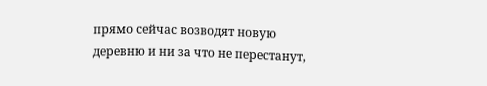прямо сейчас возводят новую деревню и ни за что не перестанут,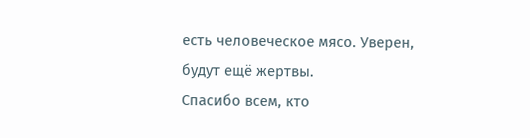есть человеческое мясо. Уверен, будут ещё жертвы.
Спасибо всем, кто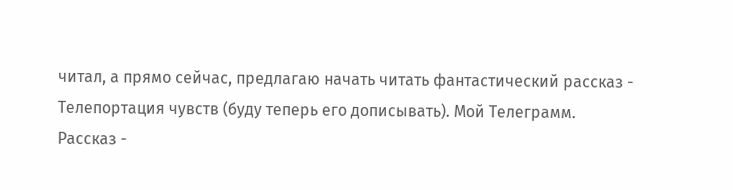читал, а прямо сейчас, предлагаю начать читать фантастический рассказ - Телепортация чувств (буду теперь его дописывать). Мой Телеграмм.
Рассказ -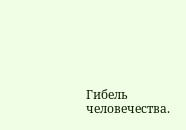Гибель человечества.